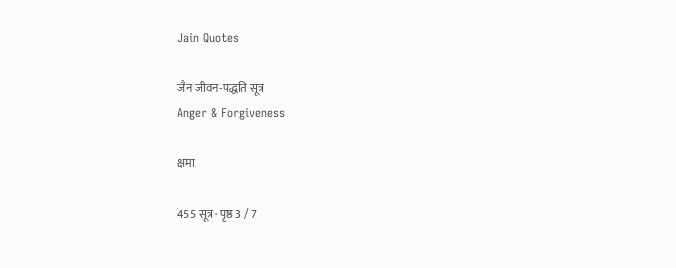Jain Quotes

जैन जीवन-पद्धति सूत्र
Anger & Forgiveness

क्षमा

455 सूत्र · पृष्ठ 3 / 7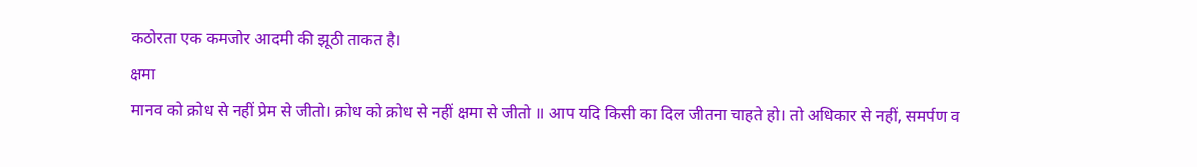कठोरता एक कमजोर आदमी की झूठी ताकत है।
क्षमा
मानव को क्रोध से नहीं प्रेम से जीतो। क्रोध को क्रोध से नहीं क्षमा से जीतो ॥ आप यदि किसी का दिल जीतना चाहते हो। तो अधिकार से नहीं, समर्पण व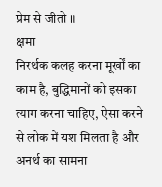प्रेम से जीतो ॥
क्षमा
निरर्थक कलह करना मूर्खों का काम है, बुद्धिमानों को इसका त्याग करना चाहिए, ऐसा करने से लोक में यश मिलता है और अनर्थ का सामना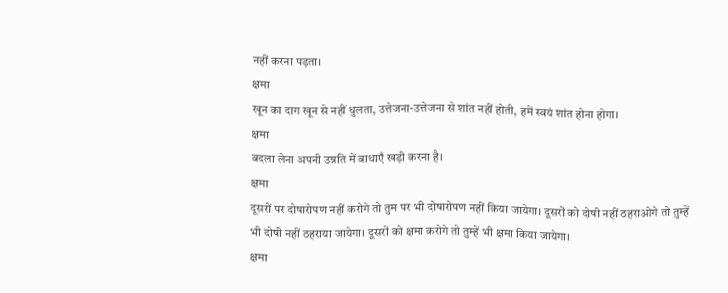नहीं करना पड़ता।
क्षमा
खून का दाग खून से नहीं धुलता, उत्तेजना-उत्तेजना से शांत नहीं होती, हमें स्वयं शांत होना होगा।
क्षमा
बदला लेना अपनी उन्नति में बाधाएँ खड़ी करना है।
क्षमा
दूसरों पर दोषारोपण नहीं करोगे तो तुम पर भी दोषारोपण नहीं किया जायेगा। दूसरों को दोषी नहीं ठहराओगे तो तुम्हें भी दोषी नहीं ठहराया जायेगा। दूसरों को क्षमा करोगे तो तुम्हें भी क्षमा किया जायेगा।
क्षमा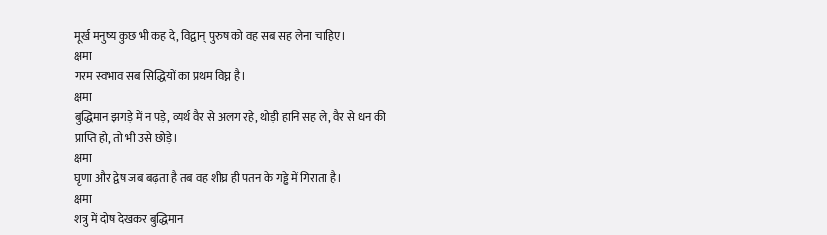मूर्ख मनुष्य कुछ भी कह दे, विद्वान् पुरुष को वह सब सह लेना चाहिए।
क्षमा
गरम स्वभाव सब सिद्धियों का प्रथम विघ्न है।
क्षमा
बुद्धिमान झगड़े में न पड़े, व्यर्थ वैर से अलग रहे, थोड़ी हानि सह ले, वैर से धन की प्राप्ति हो, तो भी उसे छोड़े।
क्षमा
घृणा और द्वेष जब बढ़ता है तब वह शीघ्र ही पतन के गड्ढे में गिराता है।
क्षमा
शत्रु में दोष देखकर बुद्धिमान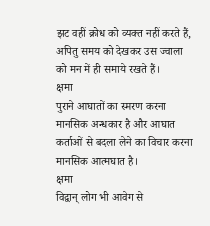झट वहीं क्रोध को व्यक्त नहीं करते हैं, अपितु समय को देखकर उस ज्वाला को मन में ही समाये रखते हैं।
क्षमा
पुराने आघातों का स्मरण करना मानसिक अन्धकार है और आघात कर्ताओं से बदला लेने का विचार करना मानसिक आत्मघात है।
क्षमा
विद्वान् लोग भी आवेग से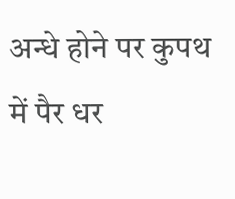अन्धे होने पर कुपथ में पैर धर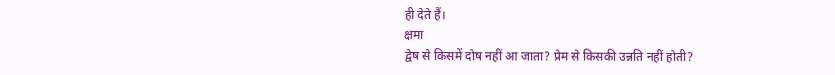ही देते हैं।
क्षमा
द्वेष से किसमें दोष नहीं आ जाता? प्रेम से किसकी उन्नति नहीं होती?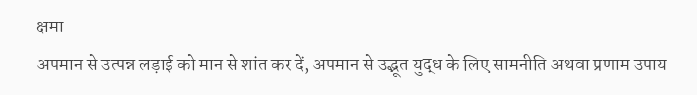क्षमा
अपमान से उत्पन्न लड़ाई को मान से शांत कर दें, अपमान से उद्भूत युद्ध के लिए सामनीति अथवा प्रणाम उपाय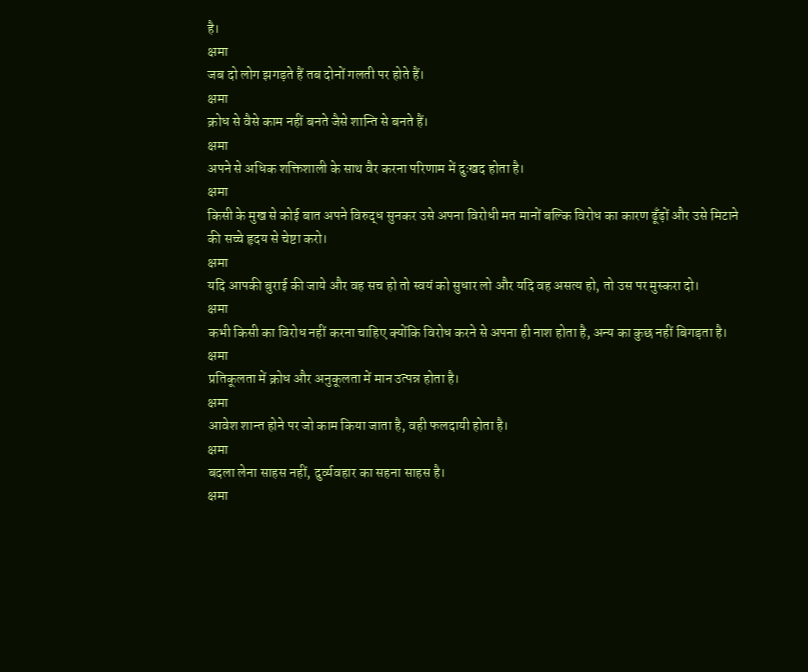है।
क्षमा
जब दो लोग झगड़ते हैं तब दोनों गलती पर होते हैं।
क्षमा
क्रोध से वैसे काम नहीं बनते जैसे शान्ति से बनते हैं।
क्षमा
अपने से अधिक शक्तिशाली के साथ वैर करना परिणाम में दुःखद होता है।
क्षमा
किसी के मुख से कोई बात अपने विरुद्ध सुनकर उसे अपना विरोधी मत मानों बल्कि विरोध का कारण ढूँढ़ों और उसे मिटाने की सच्चे हृदय से चेष्टा करो।
क्षमा
यदि आपकी बुराई की जाये और वह सच हो तो स्वयं को सुधार लो और यदि वह असत्य हो, तो उस पर मुस्करा दो।
क्षमा
कभी किसी का विरोध नहीं करना चाहिए क्योंकि विरोध करने से अपना ही नाश होता है, अन्य का कुछ नहीं बिगड़ता है।
क्षमा
प्रतिकूलता में क्रोध और अनुकूलता में मान उत्पन्न होता है।
क्षमा
आवेश शान्त होने पर जो काम किया जाता है, वही फलदायी होता है।
क्षमा
बदला लेना साहस नहीं, दुर्व्यवहार का सहना साहस है।
क्षमा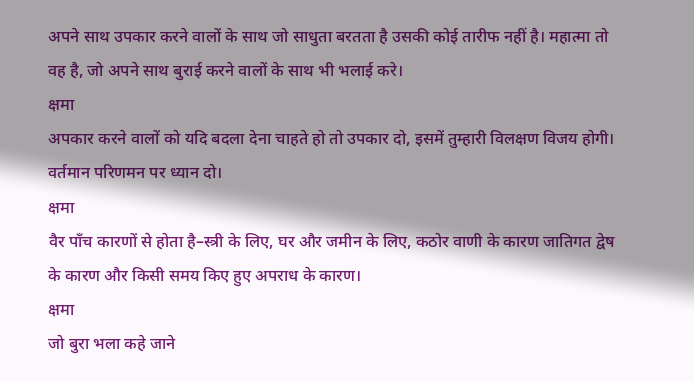अपने साथ उपकार करने वालों के साथ जो साधुता बरतता है उसकी कोई तारीफ नहीं है। महात्मा तो वह है, जो अपने साथ बुराई करने वालों के साथ भी भलाई करे।
क्षमा
अपकार करने वालों को यदि बदला देना चाहते हो तो उपकार दो, इसमें तुम्हारी विलक्षण विजय होगी। वर्तमान परिणमन पर ध्यान दो।
क्षमा
वैर पाँच कारणों से होता है–स्त्री के लिए, घर और जमीन के लिए, कठोर वाणी के कारण जातिगत द्वेष के कारण और किसी समय किए हुए अपराध के कारण।
क्षमा
जो बुरा भला कहे जाने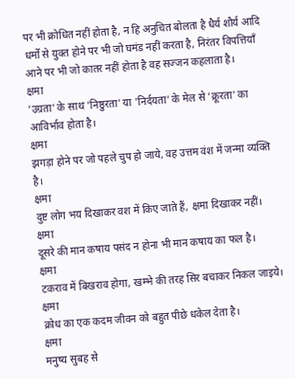पर भी क्रोधित नहीं होता है, न हि अनुचित बोलता है धैर्य शौर्य आदि धर्मों से युक्त होने पर भी जो घमंड नहीं करता है, निरंतर विपत्तियाँ आने पर भी जो कातर नहीं होता है वह सज्जन कहलाता है।
क्षमा
'उग्रता' के साथ 'निष्ठुरता' या 'निर्दयता' के मेल से 'क्रूरता' का आविर्भाव होता है।
क्षमा
झगड़ा होने पर जो पहले चुप हो जाये, वह उत्तम वंश में जन्मा व्यक्ति है।
क्षमा
दुष्ट लोग भय दिखाकर वश में किए जाते हैं, क्षमा दिखाकर नहीं।
क्षमा
दूसरे की मान कषाय पसंद न होना भी मान कषाय का फल है।
क्षमा
टकराव में बिखराव होगा, खम्भे की तरह सिर बचाकर निकल जाइये।
क्षमा
क्रोध का एक कदम जीवन को बहुत पीछे धकेल देता है।
क्षमा
मनुष्य सुबह से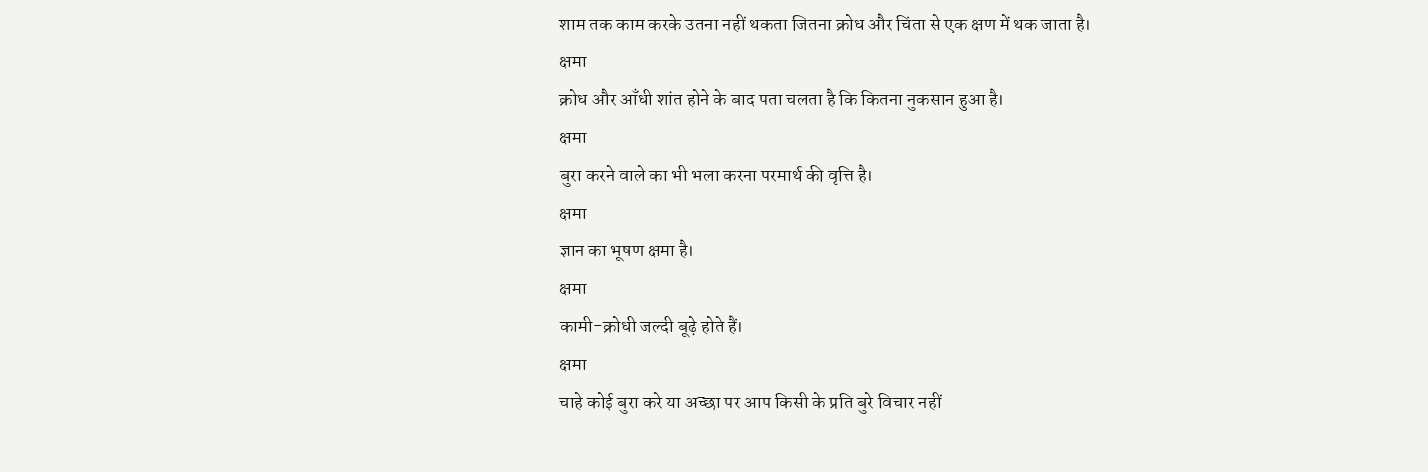शाम तक काम करके उतना नहीं थकता जितना क्रोध और चिंता से एक क्षण में थक जाता है।
क्षमा
क्रोध और आँधी शांत होने के बाद पता चलता है कि कितना नुकसान हुआ है।
क्षमा
बुरा करने वाले का भी भला करना परमार्थ की वृत्ति है।
क्षमा
ज्ञान का भूषण क्षमा है।
क्षमा
कामी-क्रोधी जल्दी बूढ़े होते हैं।
क्षमा
चाहे कोई बुरा करे या अच्छा पर आप किसी के प्रति बुरे विचार नहीं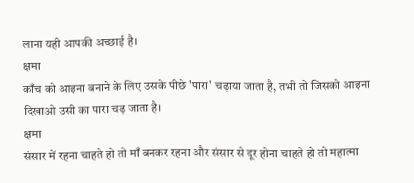लाना यही आपकी अच्छाई है।
क्षमा
काँच को आइना बनाने के लिए उसके पीछे 'पारा' चढ़ाया जाता है, तभी तो जिसको आइना दिखाओ उसी का पारा चढ़ जाता है।
क्षमा
संसार में रहना चाहते हो तो माँ बनकर रहना और संसार से दूर होना चाहते हो तो महात्मा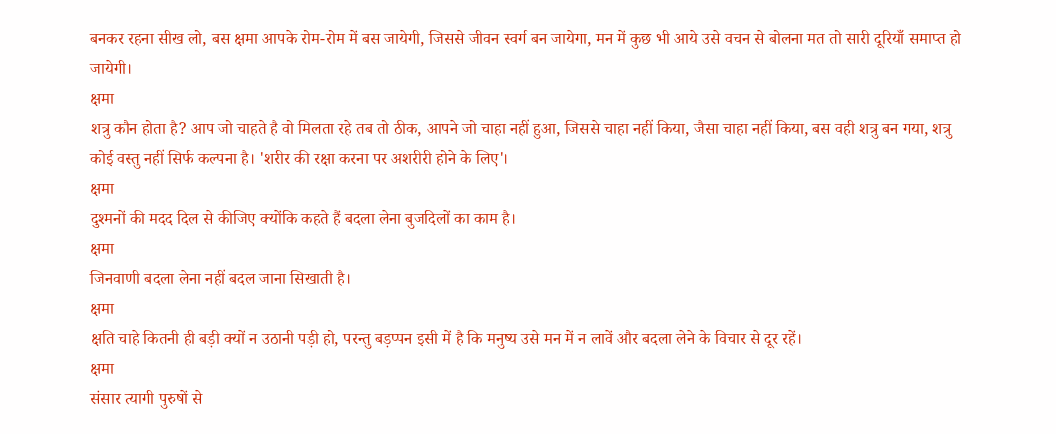बनकर रहना सीख लो, बस क्षमा आपके रोम-रोम में बस जायेगी, जिससे जीवन स्वर्ग बन जायेगा, मन में कुछ भी आये उसे वचन से बोलना मत तो सारी दूरियाँ समाप्त हो जायेगी।
क्षमा
शत्रु कौन होता है? आप जो चाहते है वो मिलता रहे तब तो ठीक, आपने जो चाहा नहीं हुआ, जिससे चाहा नहीं किया, जैसा चाहा नहीं किया, बस वही शत्रु बन गया, शत्रु कोई वस्तु नहीं सिर्फ कल्पना है। 'शरीर की रक्षा करना पर अशरीरी होने के लिए'।
क्षमा
दुश्मनों की मदद दिल से कीजिए क्योंकि कहते हैं बदला लेना बुजदिलों का काम है।
क्षमा
जिनवाणी बदला लेना नहीं बदल जाना सिखाती है।
क्षमा
क्षति चाहे कितनी ही बड़ी क्यों न उठानी पड़ी हो, परन्तु बड़प्पन इसी में है कि मनुष्य उसे मन में न लावें और बदला लेने के विचार से दूर रहें।
क्षमा
संसार त्यागी पुरुषों से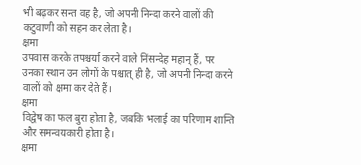भी बढ़कर सन्त वह है, जो अपनी निन्दा करने वालों की कटुवाणी को सहन कर लेता है।
क्षमा
उपवास करके तपश्चर्या करने वाले निंसन्देह महान् हैं, पर उनका स्थान उन लोगों के पश्चात् ही है, जो अपनी निन्दा करने वालों को क्षमा कर देते हैं।
क्षमा
विद्वेष का फल बुरा होता है, जबकि भलाई का परिणाम शान्ति और समन्वयकारी होता है।
क्षमा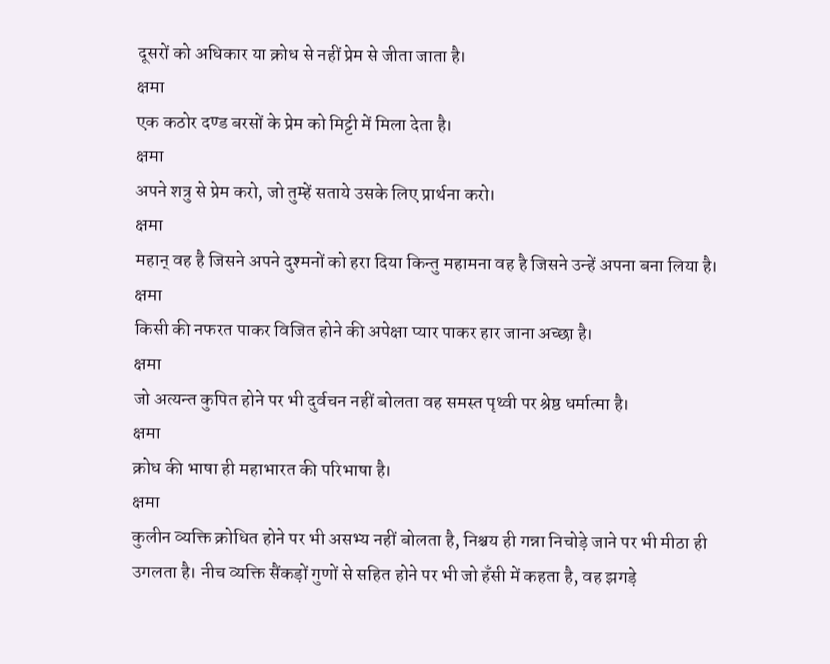दूसरों को अधिकार या क्रोध से नहीं प्रेम से जीता जाता है।
क्षमा
एक कठोर दण्ड बरसों के प्रेम को मिट्टी में मिला देता है।
क्षमा
अपने शत्रु से प्रेम करो, जो तुम्हें सताये उसके लिए प्रार्थना करो।
क्षमा
महान् वह है जिसने अपने दुश्मनों को हरा दिया किन्तु महामना वह है जिसने उन्हें अपना बना लिया है।
क्षमा
किसी की नफरत पाकर विजित होने की अपेक्षा प्यार पाकर हार जाना अच्छा है।
क्षमा
जो अत्यन्त कुपित होने पर भी दुर्वचन नहीं बोलता वह समस्त पृथ्वी पर श्रेष्ठ धर्मात्मा है।
क्षमा
क्रोध की भाषा ही महाभारत की परिभाषा है।
क्षमा
कुलीन व्यक्ति क्रोधित होने पर भी असभ्य नहीं बोलता है, निश्चय ही गन्ना निचोड़े जाने पर भी मीठा ही उगलता है। नीच व्यक्ति सैंकड़ों गुणों से सहित होने पर भी जो हँसी में कहता है, वह झगड़े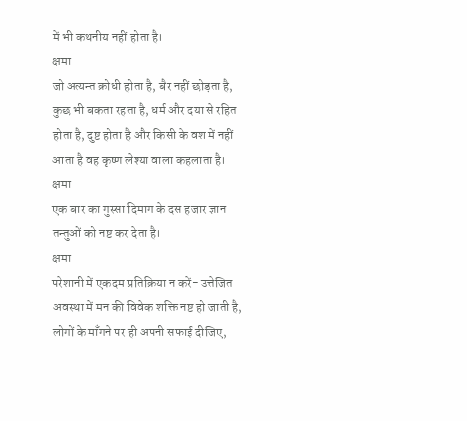में भी कथनीय नहीं होता है।
क्षमा
जो अत्यन्त क्रोधी होता है, बैर नहीं छोड़ता है, कुछ भी बकता रहता है, धर्म और दया से रहित होता है, दुष्ट होता है और किसी के वश में नहीं आता है वह कृष्ण लेश्या वाला कहलाता है।
क्षमा
एक बार का गुस्सा दिमाग के दस हजार ज्ञान तन्तुओं को नष्ट कर देता है।
क्षमा
परेशानी में एकदम प्रतिक्रिया न करें- उत्तेजित अवस्था में मन की विवेक शक्ति नष्ट हो जाती है, लोगों के माँगने पर ही अपनी सफाई दीजिए,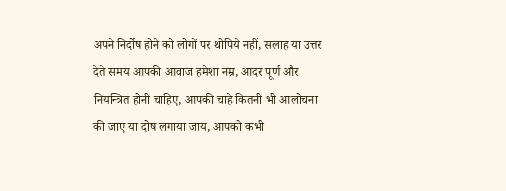अपने निर्दोष होने को लोगों पर थोपिये नहीं, सलाह या उत्तर देते समय आपकी आवाज हमेशा नम्र, आदर पूर्ण और नियन्त्रित होनी चाहिए, आपकी चाहे कितनी भी आलोचना की जाए या दोष लगाया जाय, आपको कभी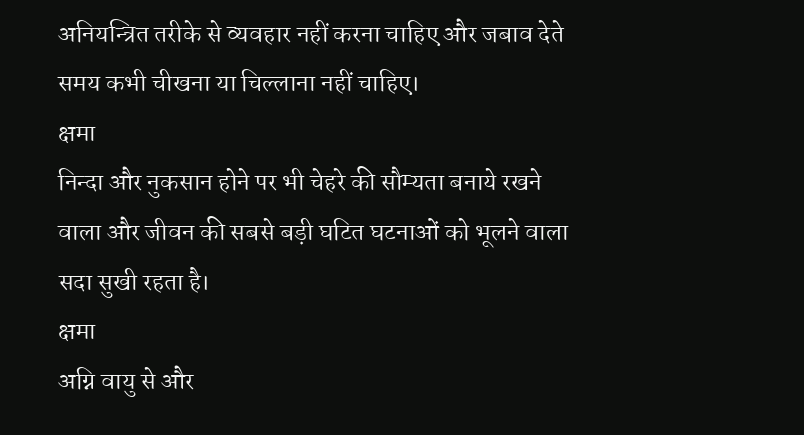अनियन्त्रित तरीके से व्यवहार नहीं करना चाहिए और जबाव देते समय कभी चीखना या चिल्लाना नहीं चाहिए।
क्षमा
निन्दा और नुकसान होने पर भी चेहरे की सौम्यता बनाये रखने वाला और जीवन की सबसे बड़ी घटित घटनाओं को भूलने वाला सदा सुखी रहता है।
क्षमा
अग्नि वायु से और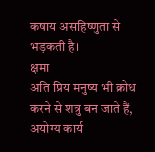कषाय असहिष्णुता से भड़कती है।
क्षमा
अति प्रिय मनुष्य भी क्रोध करने से शत्रु बन जाते हैं, अयोग्य कार्य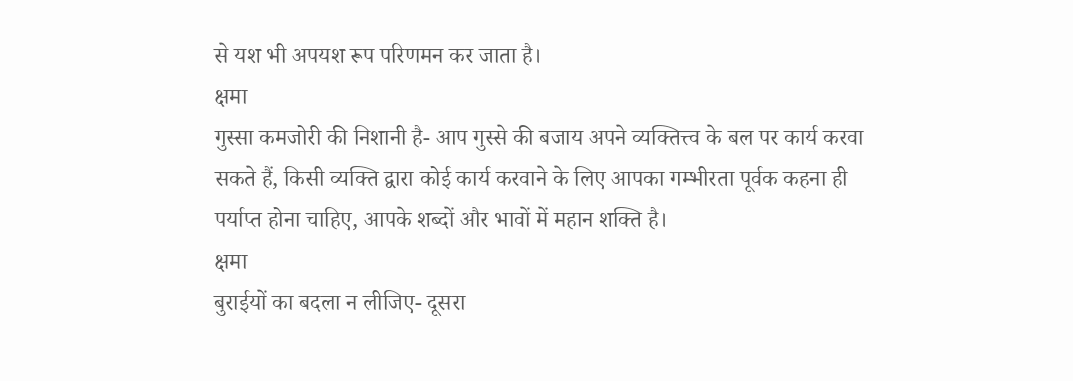से यश भी अपयश रूप परिणमन कर जाता है।
क्षमा
गुस्सा कमजोरी की निशानी है- आप गुस्से की बजाय अपने व्यक्तित्त्व के बल पर कार्य करवा सकते हैं, किसी व्यक्ति द्वारा कोई कार्य करवाने के लिए आपका गम्भीरता पूर्वक कहना ही पर्याप्त होना चाहिए, आपके शब्दों और भावों में महान शक्ति है।
क्षमा
बुराईयों का बदला न लीजिए- दूसरा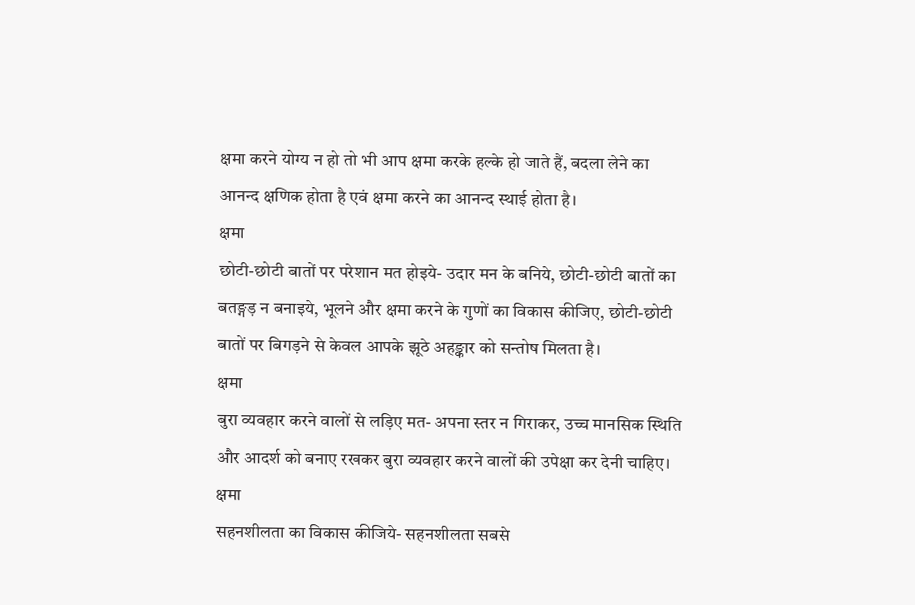क्षमा करने योग्य न हो तो भी आप क्षमा करके हल्के हो जाते हैं, बदला लेने का आनन्द क्षणिक होता है एवं क्षमा करने का आनन्द स्थाई होता है।
क्षमा
छोटी-छोटी बातों पर परेशान मत होइये- उदार मन के बनिये, छोटी-छोटी बातों का बतङ्गड़ न बनाइये, भूलने और क्षमा करने के गुणों का विकास कीजिए, छोटी-छोटी बातों पर बिगड़ने से केवल आपके झूठे अहङ्कार को सन्तोष मिलता है।
क्षमा
बुरा व्यवहार करने वालों से लड़िए मत- अपना स्तर न गिराकर, उच्च मानसिक स्थिति और आदर्श को बनाए रखकर बुरा व्यवहार करने वालों की उपेक्षा कर देनी चाहिए।
क्षमा
सहनशीलता का विकास कीजिये- सहनशीलता सबसे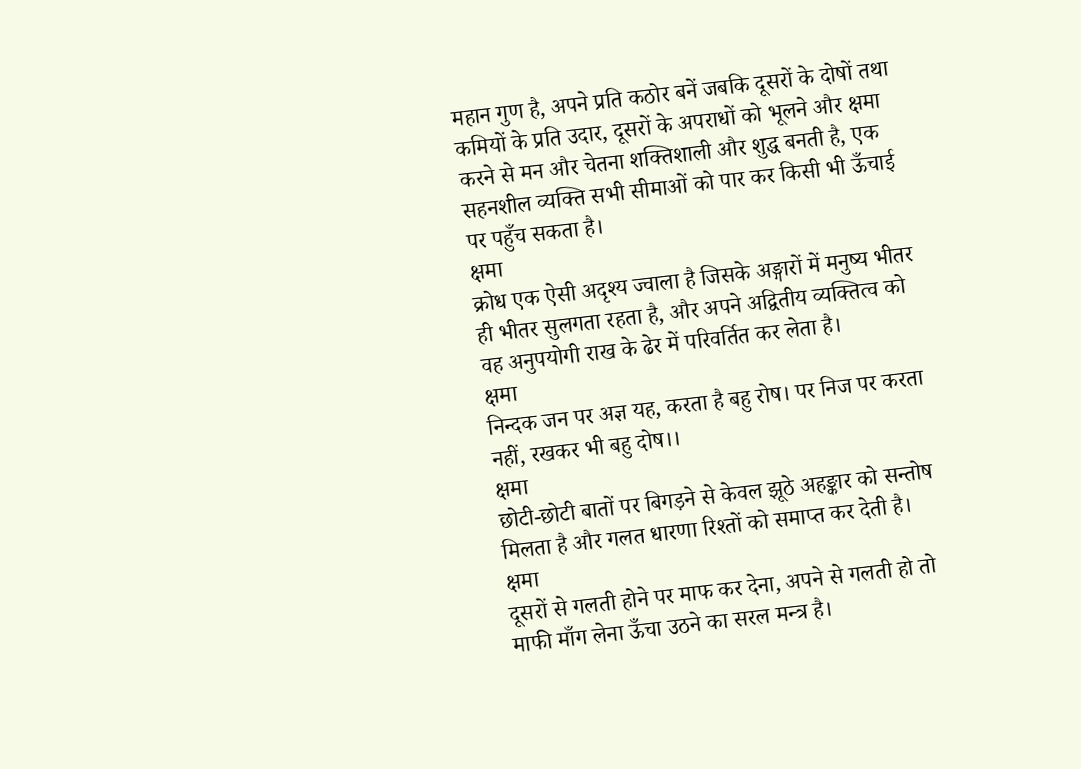महान गुण है, अपने प्रति कठोर बनें जबकि दूसरों के दोषों तथा कमियों के प्रति उदार, दूसरों के अपराधों को भूलने और क्षमा करने से मन और चेतना शक्तिशाली और शुद्ध बनती है, एक सहनशील व्यक्ति सभी सीमाओं को पार कर किसी भी ऊँचाई पर पहुँच सकता है।
क्षमा
क्रोध एक ऐसी अदृश्य ज्वाला है जिसके अङ्गारों में मनुष्य भीतर ही भीतर सुलगता रहता है, और अपने अद्वितीय व्यक्तित्व को वह अनुपयोगी राख के ढेर में परिवर्तित कर लेता है।
क्षमा
निन्दक जन पर अज्ञ यह, करता है बहु रोष। पर निज पर करता नहीं, रखकर भी बहु दोष।।
क्षमा
छोटी-छोटी बातों पर बिगड़ने से केवल झूठे अहङ्कार को सन्तोष मिलता है और गलत धारणा रिश्तों को समाप्त कर देती है।
क्षमा
दूसरों से गलती होने पर माफ कर देना, अपने से गलती हो तो माफी माँग लेना ऊँचा उठने का सरल मन्त्र है।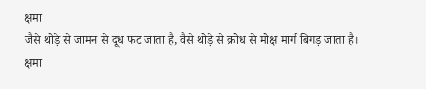क्षमा
जैसे थोड़े से जामन से दूध फट जाता है, वैसे थोड़े से क्रोध से मोक्ष मार्ग बिगड़ जाता है।
क्षमा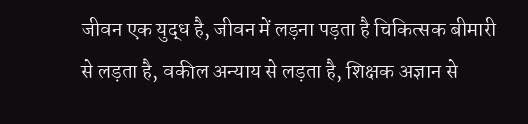जीवन एक युद्ध है, जीवन में लड़ना पड़ता है चिकित्सक बीमारी से लड़ता है, वकील अन्याय से लड़ता है, शिक्षक अज्ञान से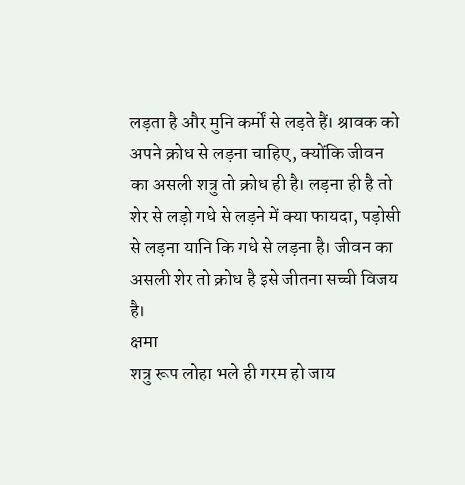लड़ता है और मुनि कर्मों से लड़ते हैं। श्रावक को अपने क्रोध से लड़ना चाहिए, क्योंकि जीवन का असली शत्रु तो क्रोध ही है। लड़ना ही है तो शेर से लड़ो गधे से लड़ने में क्या फायदा, पड़ोसी से लड़ना यानि कि गधे से लड़ना है। जीवन का असली शेर तो क्रोध है इसे जीतना सच्ची विजय है।
क्षमा
शत्रु रूप लोहा भले ही गरम हो जाय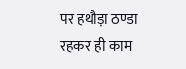पर हथौड़ा ठण्डा रहकर ही काम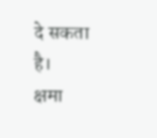दे सकता है।
क्षमा